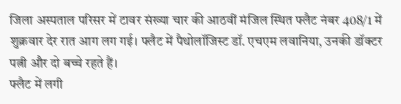जिला अस्पताल परिसर में टावर संख्या चार की आठवीं मंजिल स्थित फ्लैट नंबर 408/1 में शुक्रवार देर रात आग लग गई। फ्लैट में पैथोलॉजिस्ट डॉ. एचएम लवानिया, उनकी डॉक्टर पत्नी और दो बच्चे रहते हैं।
फ्लैट में लगी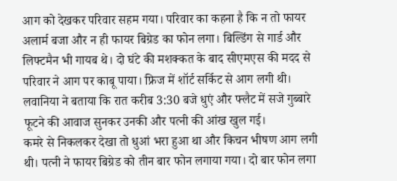आग को देखकर परिवार सहम गया। परिवार का कहना है कि न तो फायर अलार्म बजा और न ही फायर बिग्रेड का फोन लगा। बिल्डिंग से गार्ड और लिफ्टमैन भी गायब थे। दो घंटे की मशक्कत के बाद सीएमएस की मदद से परिवार ने आग पर काबू पाया। फ्रिज में शॉर्ट सर्किट से आग लगी थी। लवानिया ने बताया कि रात करीब 3:30 बजे धुएं और फ्लैट में सजे गुब्बारे फूटने की आवाज सुनकर उनकी और पत्नी की आंख खुल गई।
कमरे से निकलकर देखा तो धुआं भरा हुआ था और किचन भीषण आग लगी थी। पत्नी ने फायर बिग्रेड को तीन बार फोन लगाया गया। दो बार फोन लगा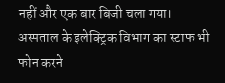नहीं और एक बार बिजी चला गया।
अस्पताल के इलेक्ट्रिक विभाग का स्टाफ भी फोन करने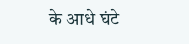के आधे घंटे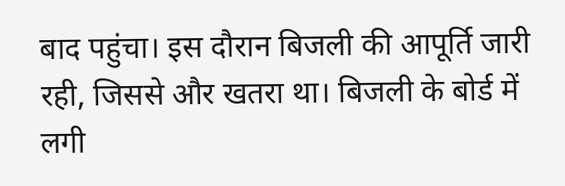बाद पहुंचा। इस दौरान बिजली की आपूर्ति जारी रही, जिससे और खतरा था। बिजली के बोर्ड में लगी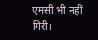एमसी भी नहीं गिरी।